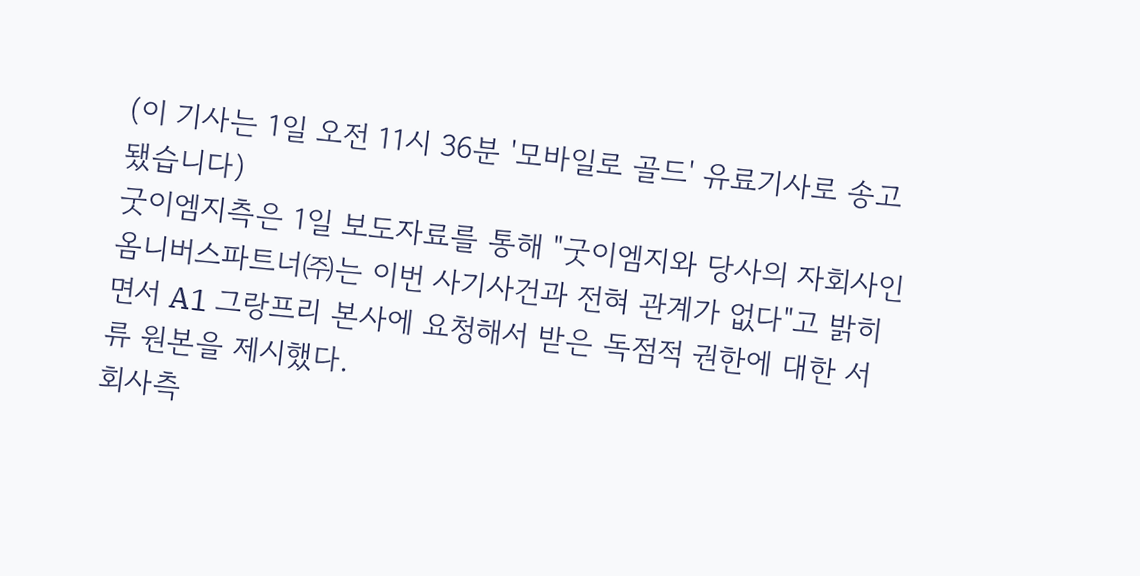(이 기사는 1일 오전 11시 36분 '모바일로 골드' 유료기사로 송고됐습니다)
굿이엠지측은 1일 보도자료를 통해 "굿이엠지와 당사의 자회사인 옴니버스파트너㈜는 이번 사기사건과 전혀 관계가 없다"고 밝히면서 A1 그랑프리 본사에 요청해서 받은 독점적 권한에 대한 서류 원본을 제시했다.
회사측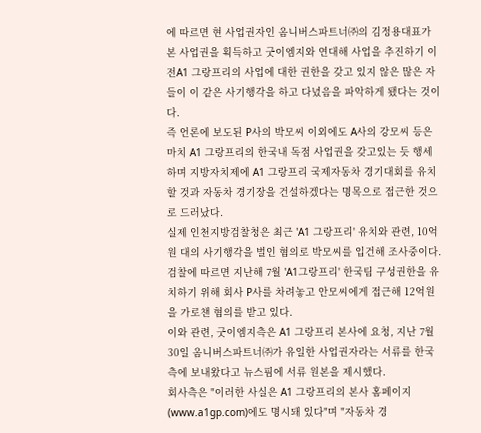에 따르면 현 사업권자인 옴니버스파트너㈜의 김정용대표가 본 사업권을 획득하고 굿이엠지와 연대해 사업을 추진하기 이전A1 그랑프리의 사업에 대한 권한을 갖고 있지 않은 많은 자들이 이 같은 사기행각을 하고 다녔음을 파악하게 됐다는 것이다.
즉 언론에 보도된 P사의 박모씨 이외에도 A사의 강모씨 등은 마치 A1 그랑프리의 한국내 독점 사업권을 갖고있는 듯 행세하며 지방자치제에 A1 그랑프리 국제자동차 경기대회를 유치 할 것과 자동차 경기장을 건설하겠다는 명목으로 접근한 것으로 드러났다.
실제 인천지방검찰청은 최근 'A1 그랑프리' 유치와 관련, 10억원 대의 사기행각을 벌인 혐의로 박모씨를 입건해 조사중이다. 검찰에 따르면 지난해 7월 'A1그랑프리' 한국팀 구성권한을 유치하기 위해 회사 P사를 차려놓고 안모씨에게 접근해 12억원을 가로챈 혐의를 받고 있다.
이와 관련, 굿이엠지측은 A1 그랑프리 본사에 요청, 지난 7월 30일 옴니버스파트너㈜가 유일한 사업권자라는 서류를 한국측에 보내왔다고 뉴스핌에 서류 원본을 제시했다.
회사측은 "이러한 사실은 A1 그랑프리의 본사 홈페이지(www.a1gp.com)에도 명시돼 있다"며 "자동차 경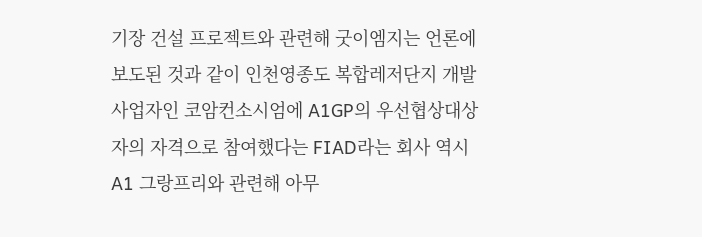기장 건설 프로젝트와 관련해 굿이엠지는 언론에 보도된 것과 같이 인천영종도 복합레저단지 개발사업자인 코암컨소시엄에 A1GP의 우선협상대상자의 자격으로 참여했다는 FIAD라는 회사 역시 A1 그랑프리와 관련해 아무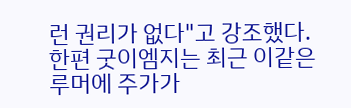런 권리가 없다"고 강조했다.
한편 굿이엠지는 최근 이같은 루머에 주가가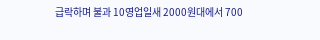급락하며 불과 10영업일새 2000원대에서 700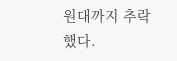원대까지 추락했다.